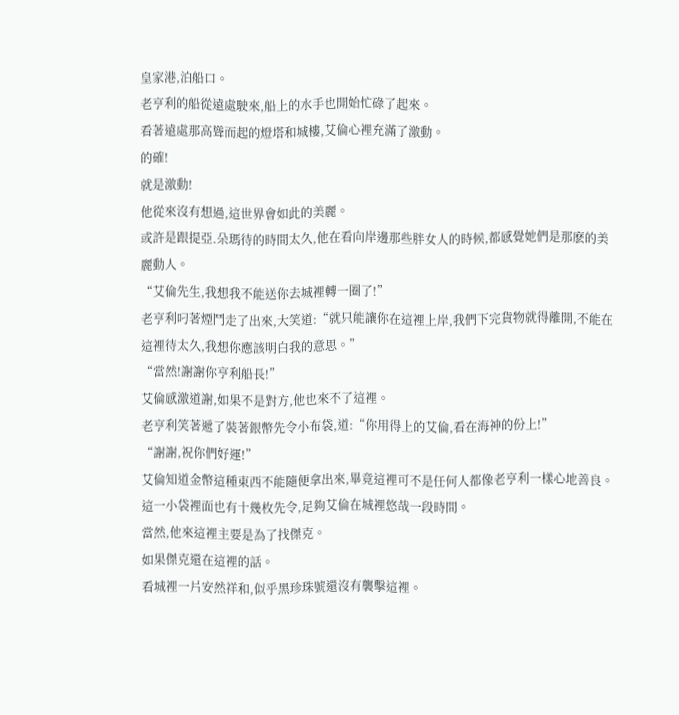皇家港,泊船口。
老亨利的船從遠處駛來,船上的水手也開始忙碌了起來。
看著遠處那高聳而起的燈塔和城樓,艾倫心裡充滿了激動。
的確!
就是激動!
他從來沒有想過,這世界會如此的美麗。
或許是跟提亞.朵瑪待的時間太久,他在看向岸邊那些胖女人的時候,都感覺她們是那麽的美麗動人。
“艾倫先生,我想我不能送你去城裡轉一圈了!”
老亨利叼著煙鬥走了出來,大笑道:“就只能讓你在這裡上岸,我們下完貨物就得離開,不能在這裡待太久,我想你應該明白我的意思。”
“當然!謝謝你亨利船長!”
艾倫感激道謝,如果不是對方,他也來不了這裡。
老亨利笑著遞了裝著銀幣先令小布袋,道:“你用得上的艾倫,看在海神的份上!”
“謝謝,祝你們好運!”
艾倫知道金幣這種東西不能隨便拿出來,畢竟這裡可不是任何人都像老亨利一樣心地善良。
這一小袋裡面也有十幾枚先令,足夠艾倫在城裡悠哉一段時間。
當然,他來這裡主要是為了找傑克。
如果傑克還在這裡的話。
看城裡一片安然祥和,似乎黑珍珠號還沒有襲擊這裡。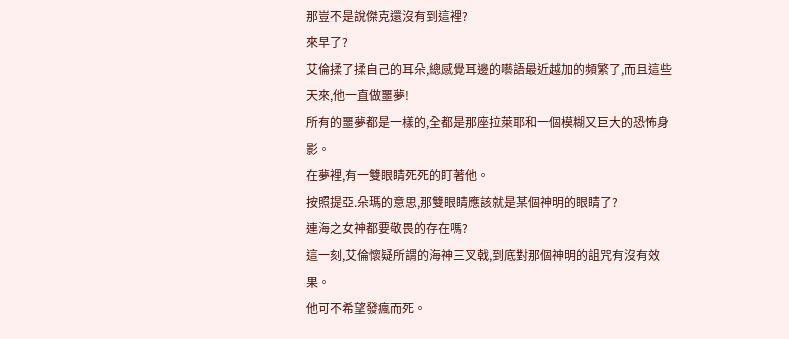那豈不是說傑克還沒有到這裡?
來早了?
艾倫揉了揉自己的耳朵,總感覺耳邊的囈語最近越加的頻繁了,而且這些天來,他一直做噩夢!
所有的噩夢都是一樣的,全都是那座拉萊耶和一個模糊又巨大的恐怖身影。
在夢裡,有一雙眼睛死死的盯著他。
按照提亞.朵瑪的意思,那雙眼睛應該就是某個神明的眼睛了?
連海之女神都要敬畏的存在嗎?
這一刻,艾倫懷疑所謂的海神三叉戟,到底對那個神明的詛咒有沒有效果。
他可不希望發瘋而死。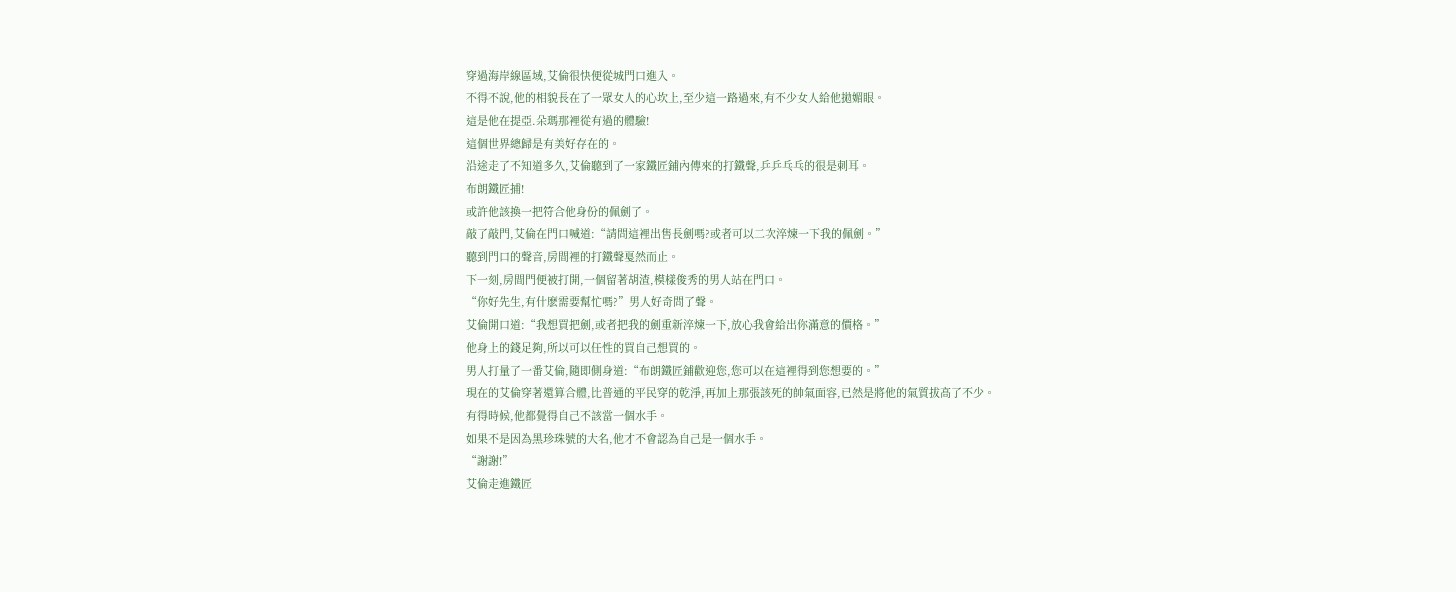穿過海岸線區域,艾倫很快便從城門口進入。
不得不說,他的相貌長在了一眾女人的心坎上,至少這一路過來,有不少女人給他拋媚眼。
這是他在提亞.朵瑪那裡從有過的體驗!
這個世界總歸是有美好存在的。
沿途走了不知道多久,艾倫聽到了一家鐵匠鋪內傳來的打鐵聲,乒乒乓乓的很是刺耳。
布朗鐵匠捕!
或許他該換一把符合他身份的佩劍了。
敲了敲門,艾倫在門口喊道:“請問這裡出售長劍嗎?或者可以二次淬煉一下我的佩劍。”
聽到門口的聲音,房間裡的打鐵聲戛然而止。
下一刻,房間門便被打開,一個留著胡渣,模樣俊秀的男人站在門口。
“你好先生,有什麽需要幫忙嗎?”男人好奇問了聲。
艾倫開口道:“我想買把劍,或者把我的劍重新淬煉一下,放心我會給出你滿意的價格。”
他身上的錢足夠,所以可以任性的買自己想買的。
男人打量了一番艾倫,隨即側身道:“布朗鐵匠鋪歡迎您,您可以在這裡得到您想要的。”
現在的艾倫穿著還算合體,比普通的平民穿的乾淨,再加上那張該死的帥氣面容,已然是將他的氣質拔高了不少。
有得時候,他都覺得自己不該當一個水手。
如果不是因為黑珍珠號的大名,他才不會認為自己是一個水手。
“謝謝!”
艾倫走進鐵匠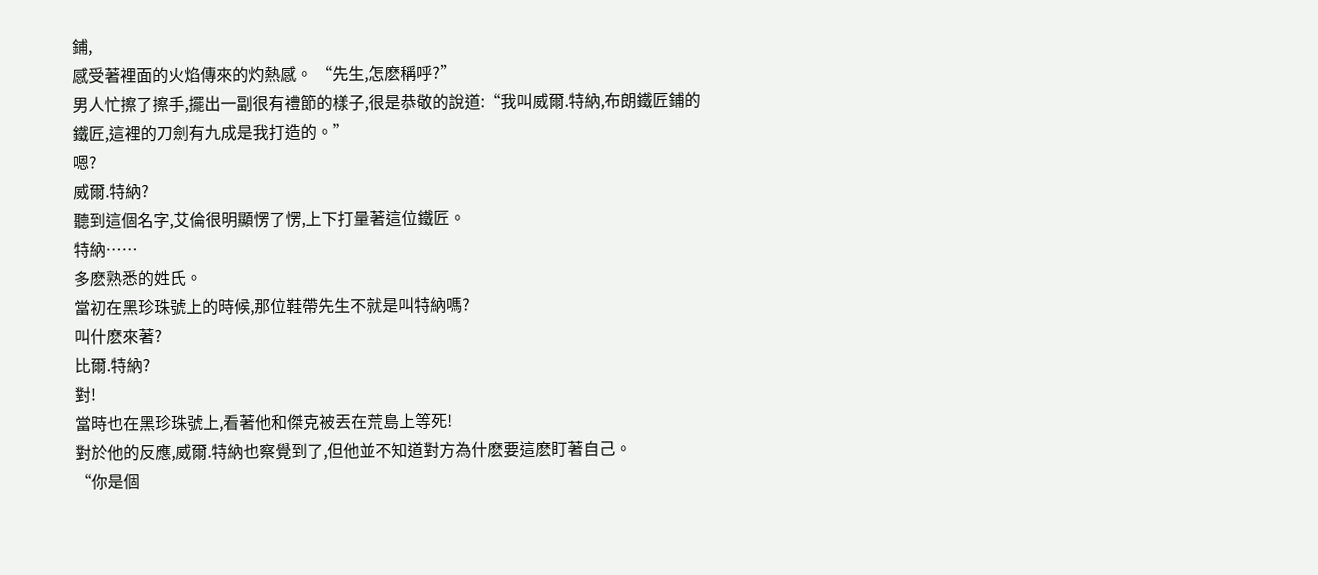鋪,
感受著裡面的火焰傳來的灼熱感。 “先生,怎麽稱呼?”
男人忙擦了擦手,擺出一副很有禮節的樣子,很是恭敬的說道:“我叫威爾.特納,布朗鐵匠鋪的鐵匠,這裡的刀劍有九成是我打造的。”
嗯?
威爾.特納?
聽到這個名字,艾倫很明顯愣了愣,上下打量著這位鐵匠。
特納……
多麽熟悉的姓氏。
當初在黑珍珠號上的時候,那位鞋帶先生不就是叫特納嗎?
叫什麽來著?
比爾.特納?
對!
當時也在黑珍珠號上,看著他和傑克被丟在荒島上等死!
對於他的反應,威爾.特納也察覺到了,但他並不知道對方為什麽要這麽盯著自己。
“你是個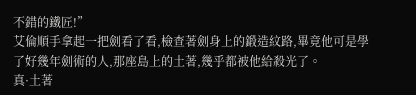不錯的鐵匠!”
艾倫順手拿起一把劍看了看,檢查著劍身上的鍛造紋路,畢竟他可是學了好幾年劍術的人,那座島上的土著,幾乎都被他給殺光了。
真·土著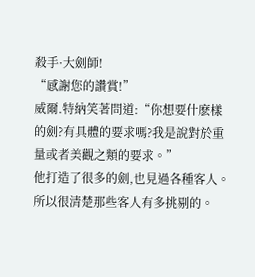殺手·大劍師!
“感謝您的讚賞!”
威爾.特納笑著問道:“你想要什麽樣的劍?有具體的要求嗎?我是說對於重量或者美觀之類的要求。”
他打造了很多的劍,也見過各種客人。
所以很清楚那些客人有多挑剔的。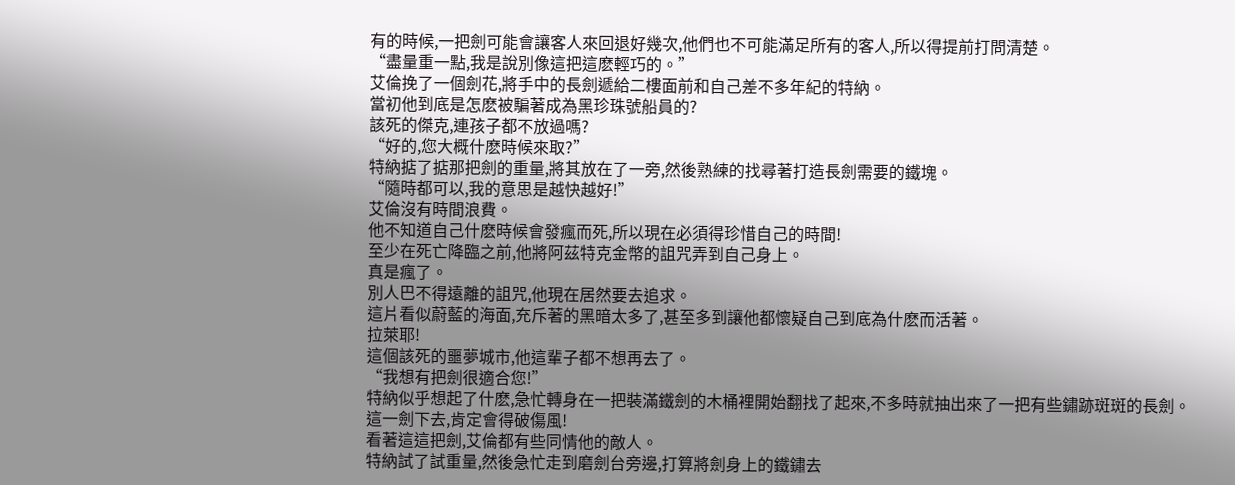有的時候,一把劍可能會讓客人來回退好幾次,他們也不可能滿足所有的客人,所以得提前打問清楚。
“盡量重一點,我是說別像這把這麽輕巧的。”
艾倫挽了一個劍花,將手中的長劍遞給二樓面前和自己差不多年紀的特納。
當初他到底是怎麽被騙著成為黑珍珠號船員的?
該死的傑克,連孩子都不放過嗎?
“好的,您大概什麽時候來取?”
特納掂了掂那把劍的重量,將其放在了一旁,然後熟練的找尋著打造長劍需要的鐵塊。
“隨時都可以,我的意思是越快越好!”
艾倫沒有時間浪費。
他不知道自己什麽時候會發瘋而死,所以現在必須得珍惜自己的時間!
至少在死亡降臨之前,他將阿茲特克金幣的詛咒弄到自己身上。
真是瘋了。
別人巴不得遠離的詛咒,他現在居然要去追求。
這片看似蔚藍的海面,充斥著的黑暗太多了,甚至多到讓他都懷疑自己到底為什麽而活著。
拉萊耶!
這個該死的噩夢城市,他這輩子都不想再去了。
“我想有把劍很適合您!”
特納似乎想起了什麽,急忙轉身在一把裝滿鐵劍的木桶裡開始翻找了起來,不多時就抽出來了一把有些鏽跡斑斑的長劍。
這一劍下去,肯定會得破傷風!
看著這這把劍,艾倫都有些同情他的敵人。
特納試了試重量,然後急忙走到磨劍台旁邊,打算將劍身上的鐵鏽去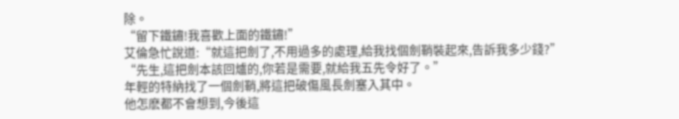除。
“留下鐵鏽!我喜歡上面的鐵鏽!”
艾倫急忙說道:“就這把劍了,不用過多的處理,給我找個劍鞘裝起來,告訴我多少錢?”
“先生,這把劍本該回爐的,你若是需要,就給我五先令好了。”
年輕的特納找了一個劍鞘,將這把破傷風長劍塞入其中。
他怎麽都不會想到,今後這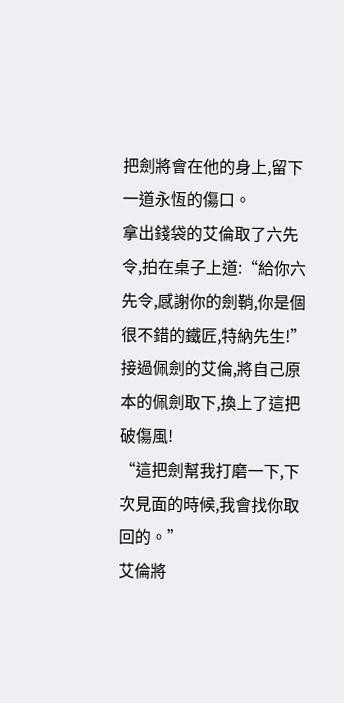把劍將會在他的身上,留下一道永恆的傷口。
拿出錢袋的艾倫取了六先令,拍在桌子上道:“給你六先令,感謝你的劍鞘,你是個很不錯的鐵匠,特納先生!”
接過佩劍的艾倫,將自己原本的佩劍取下,換上了這把破傷風!
“這把劍幫我打磨一下,下次見面的時候,我會找你取回的。”
艾倫將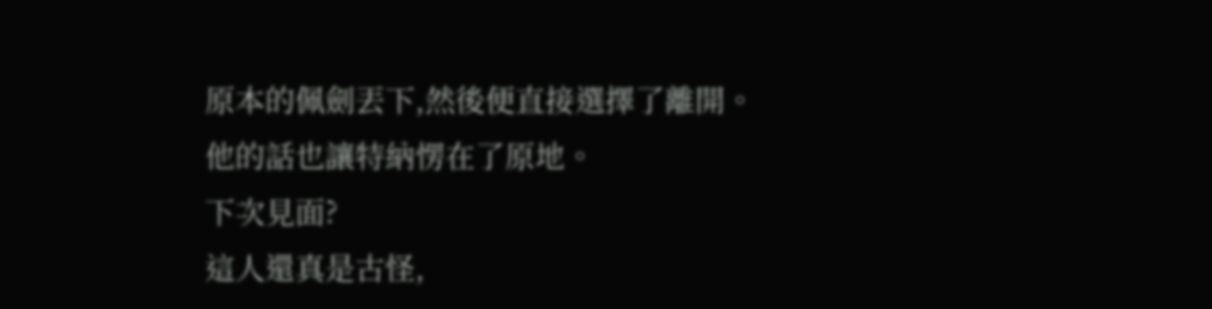原本的佩劍丟下,然後便直接選擇了離開。
他的話也讓特納愣在了原地。
下次見面?
這人還真是古怪,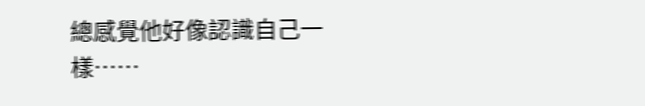總感覺他好像認識自己一樣……